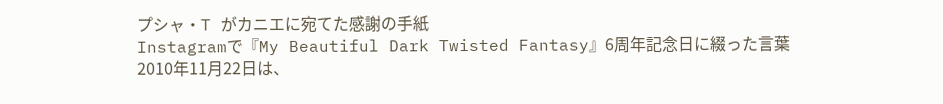プシャ・T がカニエに宛てた感謝の手紙
Instagramで『My Beautiful Dark Twisted Fantasy』6周年記念日に綴った言葉
2010年11月22日は、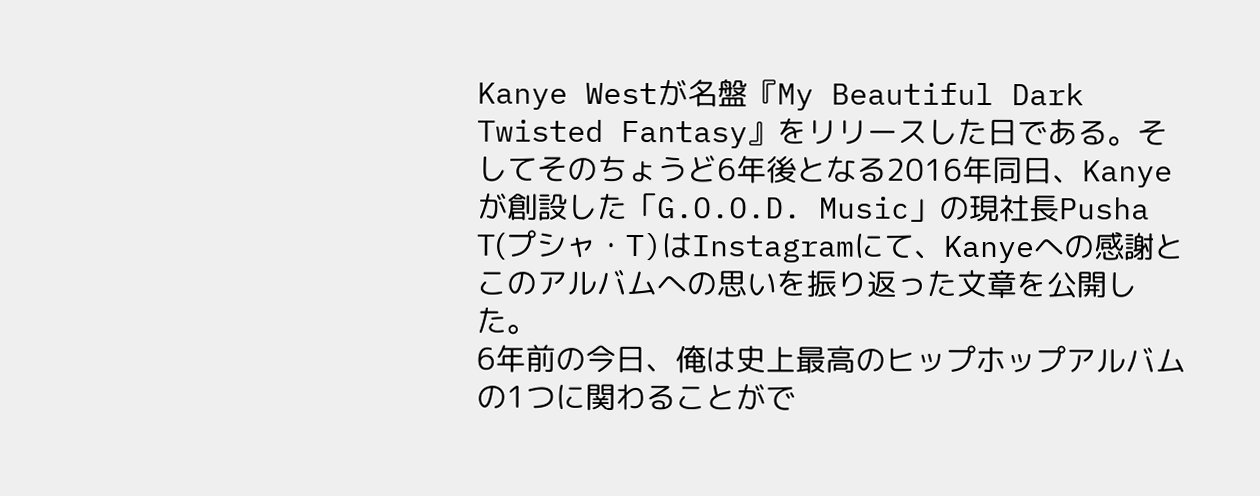Kanye Westが名盤『My Beautiful Dark Twisted Fantasy』をリリースした日である。そしてそのちょうど6年後となる2016年同日、Kanyeが創設した「G.O.O.D. Music」の現社長Pusha T(プシャ・T)はInstagramにて、Kanyeへの感謝とこのアルバムへの思いを振り返った文章を公開した。
6年前の今日、俺は史上最高のヒップホップアルバムの1つに関わることがで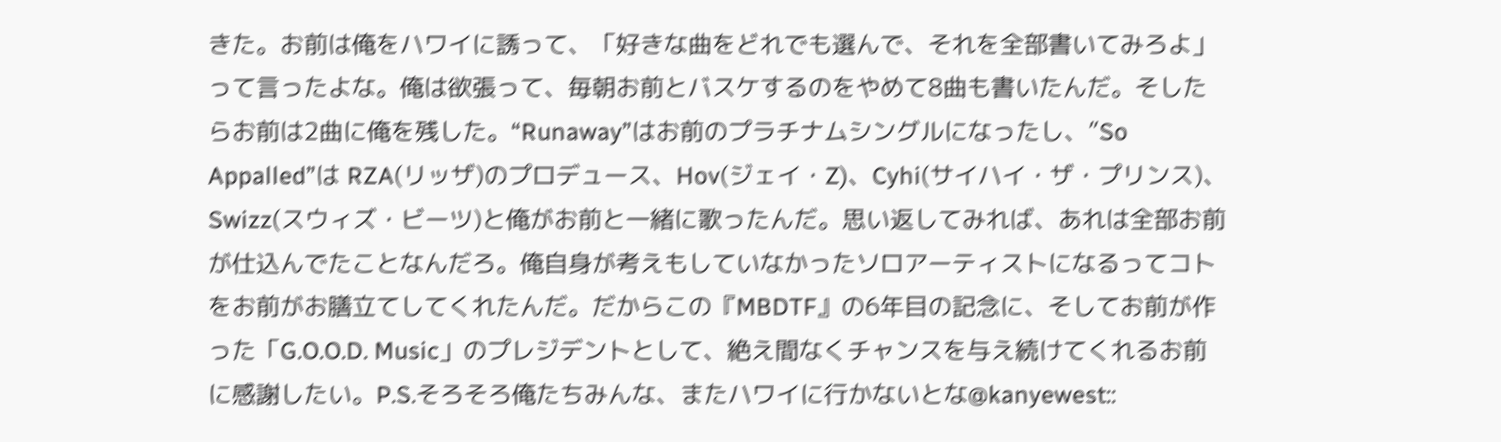きた。お前は俺をハワイに誘って、「好きな曲をどれでも選んで、それを全部書いてみろよ」って言ったよな。俺は欲張って、毎朝お前とバスケするのをやめて8曲も書いたんだ。そしたらお前は2曲に俺を残した。“Runaway”はお前のプラチナムシングルになったし、”So Appalled”は RZA(リッザ)のプロデュース、Hov(ジェイ・Z)、Cyhi(サイハイ・ザ・プリンス)、Swizz(スウィズ・ビーツ)と俺がお前と一緒に歌ったんだ。思い返してみれば、あれは全部お前が仕込んでたことなんだろ。俺自身が考えもしていなかったソロアーティストになるってコトをお前がお膳立てしてくれたんだ。だからこの『MBDTF』の6年目の記念に、そしてお前が作った「G.O.O.D. Music」のプレジデントとして、絶え間なくチャンスを与え続けてくれるお前に感謝したい。P.S.そろそろ俺たちみんな、またハワイに行かないとな@kanyewest::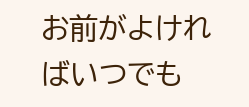お前がよければいつでも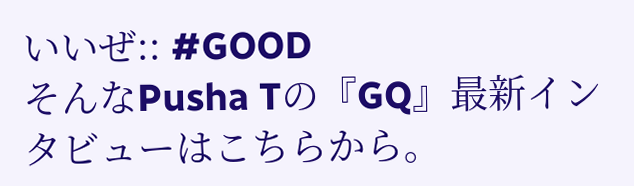いいぜ:: #GOOD
そんなPusha Tの『GQ』最新インタビューはこちらから。